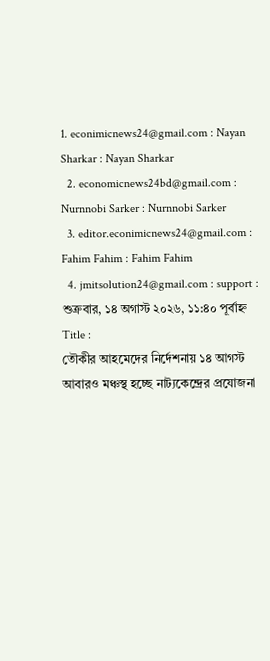1. econimicnews24@gmail.com : Nayan Sharkar : Nayan Sharkar
  2. economicnews24bd@gmail.com : Nurnnobi Sarker : Nurnnobi Sarker
  3. editor.econimicnews24@gmail.com : Fahim Fahim : Fahim Fahim
  4. jmitsolution24@gmail.com : support :
শুক্রবার, ১৪ অগাস্ট ২০২৬, ১১:৪০ পূর্বাহ্ন
Title :
তৌকীর আহমেদের নির্দেশনায় ১৪ আগস্ট আবারও মঞ্চস্থ হচ্ছে নাট্যকেন্দ্রের প্রযোজনা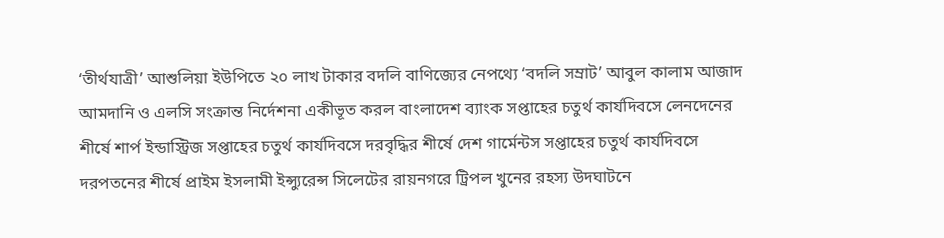‘তীর্থযাত্রী’ আশুলিয়া ইউপিতে ২০ লাখ টাকার বদলি বাণিজ্যের নেপথ্যে ‘বদলি সম্রাট’ আবুল কালাম আজাদ আমদানি ও এলসি সংক্রান্ত নির্দেশনা একীভূত করল বাংলাদেশ ব্যাংক সপ্তাহের চতুর্থ কার্যদিবসে লেনদেনের শীর্ষে শার্প ইন্ডাস্ট্রিজ সপ্তাহের চতুর্থ কার্যদিবসে দরবৃদ্ধির শীর্ষে দেশ গার্মেন্টস সপ্তাহের চতুর্থ কার্যদিবসে দরপতনের শীর্ষে প্রাইম ইসলামী ইন্স্যুরেন্স সিলেটের রায়নগরে ট্রিপল খুনের রহস্য উদঘাটনে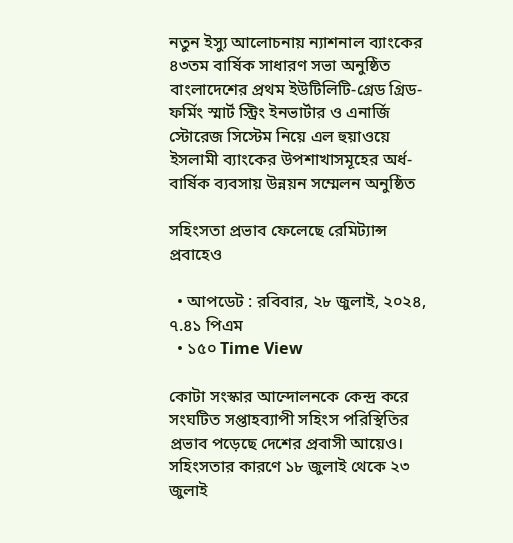নতুন ইস্যু আলোচনায় ন্যাশনাল ব্যাংকের ৪৩তম বার্ষিক সাধারণ সভা অনুষ্ঠিত বাংলাদেশের প্রথম ইউটিলিটি-গ্রেড গ্রিড-ফর্মিং স্মার্ট স্ট্রিং ইনভার্টার ও এনার্জি স্টোরেজ সিস্টেম নিয়ে এল হুয়াওয়ে ইসলামী ব্যাংকের উপশাখাসমূহের অর্ধ-বার্ষিক ব্যবসায় উন্নয়ন সম্মেলন অনুষ্ঠিত

সহিংসতা প্রভাব ফেলেছে রেমিট্যান্স প্রবাহেও

  • আপডেট : রবিবার, ২৮ জুলাই, ২০২৪, ৭.৪১ পিএম
  • ১৫০ Time View

কোটা সংস্কার আন্দোলনকে কেন্দ্র করে সংঘটিত সপ্তাহব্যাপী সহিংস পরিস্থিতির প্রভাব পড়েছে দেশের প্রবাসী আয়েও। সহিংসতার কারণে ১৮ জুলাই থেকে ২৩ জুলাই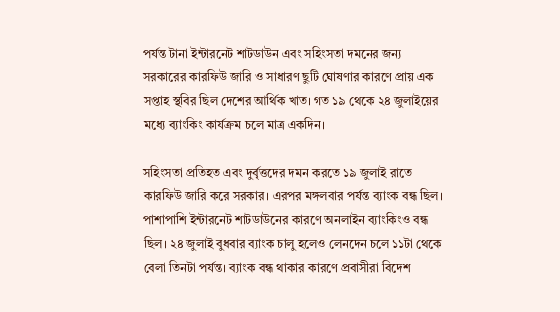পর্যন্ত টানা ইন্টারনেট শাটডাউন এবং সহিংসতা দমনের জন্য সরকারের কারফিউ জারি ও সাধারণ ছুটি ঘোষণার কারণে প্রায় এক সপ্তাহ স্থবির ছিল দেশের আর্থিক খাত। গত ১৯ থেকে ২৪ জুলাইয়ের মধ্যে ব্যাংকিং কার্যক্রম চলে মাত্র একদিন।

সহিংসতা প্রতিহত এবং দুর্বৃত্তদের দমন করতে ১৯ জুলাই রাতে কারফিউ জারি করে সরকার। এরপর মঙ্গলবার পর্যন্ত ব্যাংক বন্ধ ছিল। পাশাপাশি ইন্টারনেট শাটডাউনের কারণে অনলাইন ব্যাংকিংও বন্ধ ছিল। ২৪ জুলাই বুধবার ব্যাংক চালু হলেও লেনদেন চলে ১১টা থেকে বেলা তিনটা পর্যন্ত। ব্যাংক বন্ধ থাকার কারণে প্রবাসীরা বিদেশ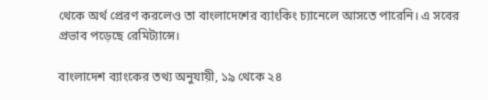থেকে অর্থ প্রেরণ করলেও তা বাংলাদেশের ব্যাংকিং চ্যানেলে আসতে পারেনি। এ সবের প্রভাব পড়েছে রেমিট্যান্সে।

বাংলাদেশ ব্যাংকের তথ্য অনুযায়ী, ১৯ থেকে ২৪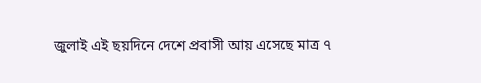জুলাই এই ছয়দিনে দেশে প্রবাসী আয় এসেছে মাত্র ৭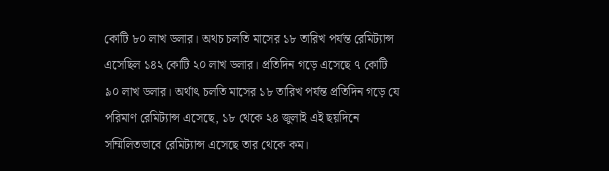কোটি ৮০ লাখ ডলার। অথচ চলতি মাসের ১৮ তারিখ পর্যন্ত রেমিট্যান্স এসেছিল ১৪২ কোটি ২০ লাখ ডলার। প্রতিদিন গড়ে এসেছে ৭ কোটি ৯০ লাখ ডলার। অর্থাৎ চলতি মাসের ১৮ তারিখ পর্যন্ত প্রতিদিন গড়ে যে পরিমাণ রেমিট্যান্স এসেছে, ১৮ থেকে ২৪ জুলাই এই ছয়দিনে সম্মিলিতভাবে রেমিট্যান্স এসেছে তার থেকে কম।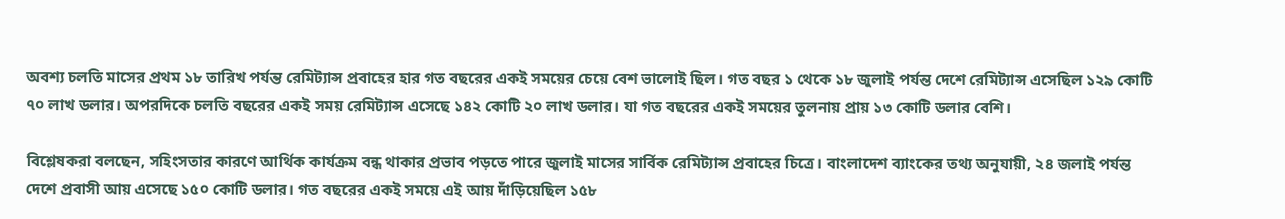অবশ্য চলতি মাসের প্রথম ১৮ তারিখ পর্যন্ত রেমিট্যান্স প্রবাহের হার গত বছরের একই সময়ের চেয়ে বেশ ভালোই ছিল। গত বছর ১ থেকে ১৮ জুলাই পর্যন্ত দেশে রেমিট্যান্স এসেছিল ১২৯ কোটি ৭০ লাখ ডলার। অপরদিকে চলতি বছরের একই সময় রেমিট্যান্স এসেছে ১৪২ কোটি ২০ লাখ ডলার। যা গত বছরের একই সময়ের তুলনায় প্রায় ১৩ কোটি ডলার বেশি।

বিশ্লেষকরা বলছেন, সহিংসতার কারণে আর্থিক কার্যক্রম বন্ধ থাকার প্রভাব পড়তে পারে জুলাই মাসের সার্বিক রেমিট্যান্স প্রবাহের চিত্রে। বাংলাদেশ ব্যাংকের তথ্য অনুযায়ী, ২৪ জলাই পর্যন্ত দেশে প্রবাসী আয় এসেছে ১৫০ কোটি ডলার। গত বছরের একই সময়ে এই আয় দাঁড়িয়েছিল ১৫৮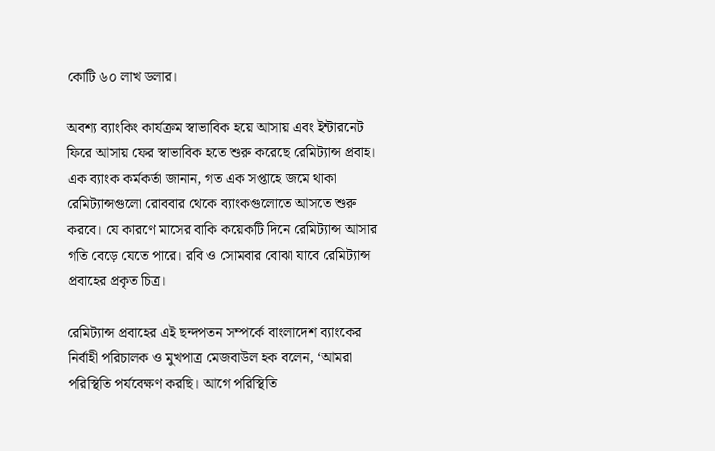কোটি ৬০ লাখ ডলার।

অবশ্য ব্যাংকিং কার্যক্রম স্বাভাবিক হয়ে আসায় এবং ইন্টারনেট ফিরে আসায় ফের স্বাভাবিক হতে শুরু করেছে রেমিট্যান্স প্রবাহ। এক ব্যাংক কর্মকর্তা জানান, গত এক সপ্তাহে জমে থাকা রেমিট্যান্সগুলো রোববার থেকে ব্যাংকগুলোতে আসতে শুরু করবে। যে কারণে মাসের বাকি কয়েকটি দিনে রেমিট্যান্স আসার গতি বেড়ে যেতে পারে। রবি ও সোমবার বোঝা যাবে রেমিট্যান্স প্রবাহের প্রকৃত চিত্র।

রেমিট্যান্স প্রবাহের এই ছন্দপতন সম্পর্কে বাংলাদেশ ব্যাংকের নির্বাহী পরিচালক ও মুখপাত্র মেজবাউল হক বলেন, ‘আমরা পরিস্থিতি পর্যবেক্ষণ করছি। আগে পরিস্থিতি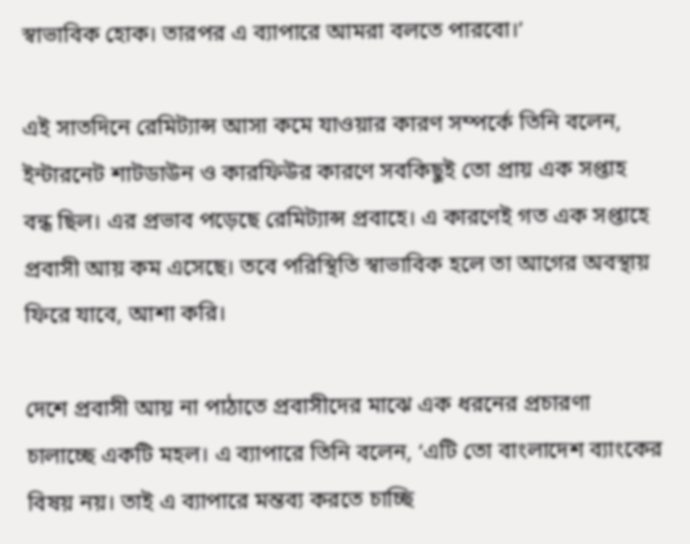স্বাভাবিক হোক। তারপর এ ব্যাপারে আমরা বলতে পারবো।’

এই সাতদিনে রেমিট্যান্স আসা কমে যাওয়ার কারণ সম্পর্কে তিনি বলেন, ইন্টারনেট শাটডাউন ও কারফিউর কারণে সবকিছুই তো প্রায় এক সপ্তাহ বন্ধ ছিল। এর প্রভাব পড়েছে রেমিট্যান্স প্রবাহে। এ কারণেই গত এক সপ্তাহে প্রবাসী আয় কম এসেছে। তবে পরিস্থিতি স্বাভাবিক হলে তা আগের অবস্থায় ফিরে যাবে, আশা করি।

দেশে প্রবাসী আয় না পাঠাতে প্রবাসীদের মাঝে এক ধরনের প্রচারণা চালাচ্ছে একটি মহল। এ ব্যাপারে তিনি বলেন, ‘এটি তো বাংলাদেশ ব্যাংকের বিষয় নয়। তাই এ ব্যাপারে মন্তব্য করতে চাচ্ছি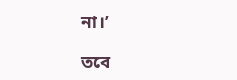না।’

তবে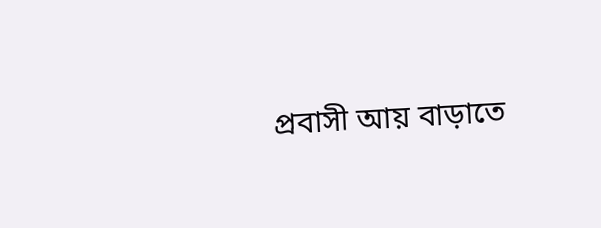প্রবাসী আয় বাড়াতে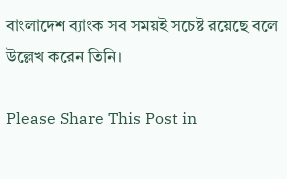বাংলাদেশ ব্যাংক সব সময়ই সচেষ্ট রয়েছে বলে উল্লেখ করেন তিনি।

Please Share This Post in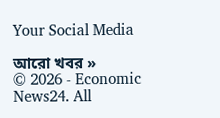Your Social Media

আরো খবর »
© 2026 - Economic News24. All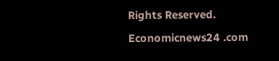Rights Reserved.
Economicnews24 .com